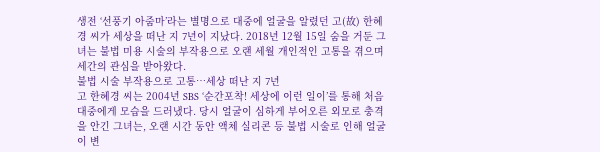생전 ‘선풍기 아줌마’라는 별명으로 대중에 얼굴을 알렸던 고(故) 한혜경 씨가 세상을 떠난 지 7년이 지났다. 2018년 12월 15일 숨을 거둔 그녀는 불법 미용 시술의 부작용으로 오랜 세월 개인적인 고통을 겪으며 세간의 관심을 받아왔다.
불법 시술 부작용으로 고통…세상 떠난 지 7년
고 한혜경 씨는 2004년 SBS ‘순간포착! 세상에 이런 일이’를 통해 처음 대중에게 모습을 드러냈다. 당시 얼굴이 심하게 부어오른 외모로 충격을 안긴 그녀는, 오랜 시간 동안 액체 실리콘 등 불법 시술로 인해 얼굴이 변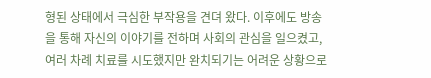형된 상태에서 극심한 부작용을 견뎌 왔다. 이후에도 방송을 통해 자신의 이야기를 전하며 사회의 관심을 일으켰고, 여러 차례 치료를 시도했지만 완치되기는 어려운 상황으로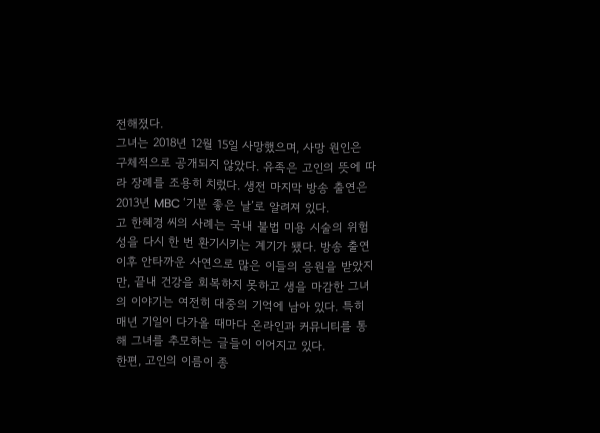전해졌다.
그녀는 2018년 12월 15일 사망했으며, 사망 원인은 구체적으로 공개되지 않았다. 유족은 고인의 뜻에 따라 장례를 조용히 치렀다. 생전 마지막 방송 출연은 2013년 MBC ‘기분 좋은 날’로 알려져 있다.
고 한혜경 씨의 사례는 국내 불법 미용 시술의 위험성을 다시 한 번 환기시키는 계기가 됐다. 방송 출연 이후 안타까운 사연으로 많은 이들의 응원을 받았지만, 끝내 건강을 회복하지 못하고 생을 마감한 그녀의 이야기는 여전히 대중의 기억에 남아 있다. 특히 매년 기일이 다가올 때마다 온라인과 커뮤니티를 통해 그녀를 추모하는 글들이 이어지고 있다.
한편, 고인의 이름이 종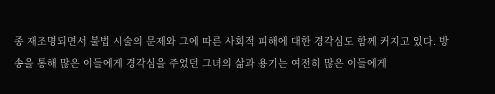종 재조명되면서 불법 시술의 문제와 그에 따른 사회적 피해에 대한 경각심도 함께 커지고 있다. 방송을 통해 많은 이들에게 경각심을 주었던 그녀의 삶과 용기는 여전히 많은 이들에게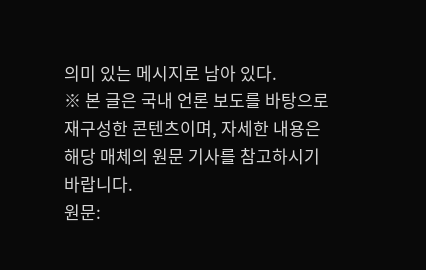의미 있는 메시지로 남아 있다.
※ 본 글은 국내 언론 보도를 바탕으로 재구성한 콘텐츠이며, 자세한 내용은 해당 매체의 원문 기사를 참고하시기 바랍니다.
원문: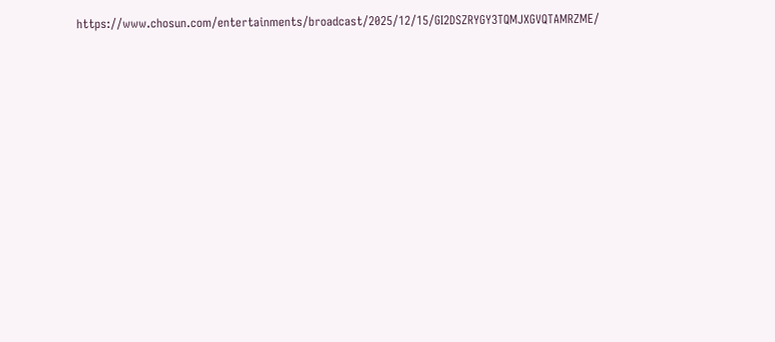https://www.chosun.com/entertainments/broadcast/2025/12/15/GI2DSZRYGY3TQMJXGVQTAMRZME/